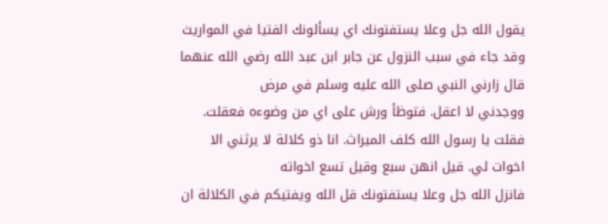يقول الله جل وعلا يستفتونك اي يسألونك الفتيا في المواريث وقد جاء في سبب النزول عن جابر ابن عبد الله رضي الله عنهما قال زارني النبي صلى الله عليه وسلم في مرض
ووجدني لا اعقل. فتوظأ ورش على اي من وضوءه فعقلت. فقلت يا رسول الله كلف الميراث. انا ذو كلالة لا يرثني الا اخوات لي. قيل انهن سبع وقيل تسع اخواته
فانزل الله جل وعلا يستفتونك قل الله ويفتيكم في الكلالة ان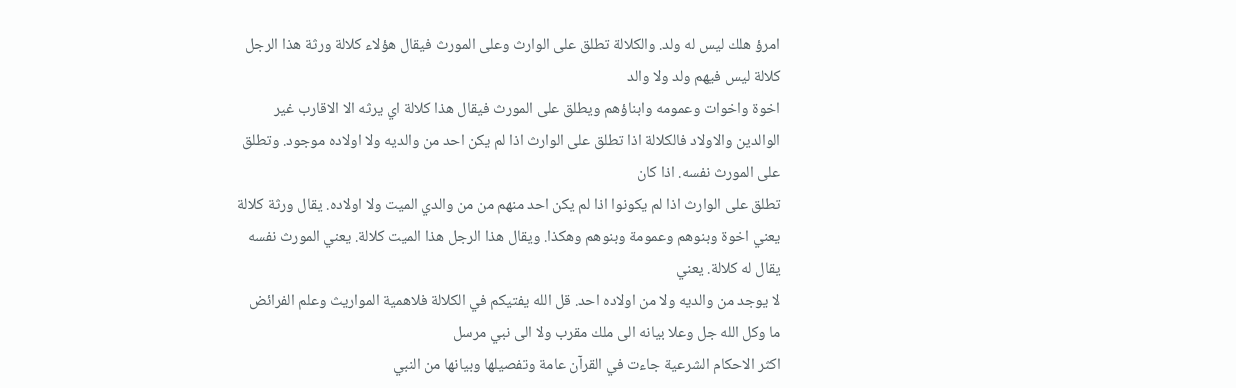امرؤ هلك ليس له ولد. والكلالة تطلق على الوارث وعلى المورث فيقال هؤلاء كلالة ورثة هذا الرجل كلالة ليس فيهم ولد ولا والد
اخوة واخوات وعمومه وابناؤهم ويطلق على المورث فيقال هذا كلالة اي يرثه الا الاقارب غير الوالدين والاولاد فالكلالة اذا تطلق على الوارث اذا لم يكن احد من والديه ولا اولاده موجود. وتطلق على المورث نفسه. اذا كان
تطلق على الوارث اذا لم يكونوا اذا لم يكن احد منهم من من والدي الميت ولا اولاده. يقال ورثة كلالة يعني اخوة وبنوهم وعمومة وبنوهم وهكذا. ويقال هذا الرجل هذا الميت كلالة. يعني المورث نفسه يقال له كلالة. يعني
لا يوجد من والديه ولا من اولاده احد. قل الله يفتيكم في الكلالة فلاهمية المواريث وعلم الفرائض ما وكل الله جل وعلا بيانه الى ملك مقرب ولا الى نبي مرسل
اكثر الاحكام الشرعية جاءت في القرآن عامة وتفصيلها وبيانها من النبي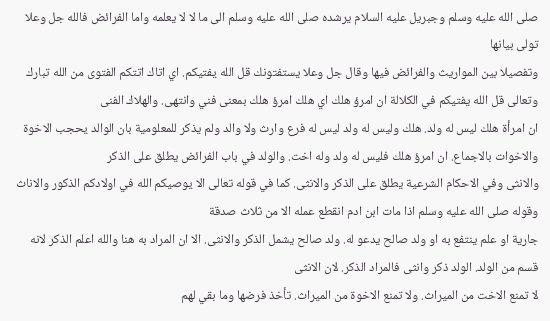صلى الله عليه وسلم وجبريل عليه السلام يرشده صلى الله عليه وسلم الى ما لا لا يعلمه واما الفرائض فالله جل وعلا تولى بيانها
وتفصيلا بين المواريث والفرائض فيها وقال جل وعلا يستفتونك قل الله يفتيكم. اي اتاك اتتكم الفتوى من الله تبارك وتعالى قل الله يفتيكم في الكلالة ان امرؤ هلك اي هلك امرؤ هلك بمعنى فني وانتهى. والهلاك الفنى
ان امرأة هلك ليس له ولد. هلك وليس له ولد ليس له فرع وارث ولا والد ولم يذكر للمعلومية بان الوالد يحجب الاخوة والاخوات بالاجماع. ان امرؤ هلك فليس له ولد وله اخت. والولد في باب الفرائض يطلق على الذكر
والانثى وفي الاحكام الشرعية يطلق على الذكر والانثى. كما في قوله تعالى الا يوصيكم الله في اولادكم الذكور والاناث وقوله صلى الله عليه وسلم اذا مات ابن ادم انقطع عمله الا من ثلاث صدقة
جارية او علم ينتفع به او ولد صالح يدعو له. ولد صالح يشمل الذكر والانثى. الا ان المراد به هنا والله اعلم الذكر لانه قسم من الولد. الولد ذكر وانثى فالمراد الذكر. لان الانثى
لا تمنع الاخت من الميراث. ولا تمنع الاخوة من الميراث. تأخذ فرضها وما بقي لهم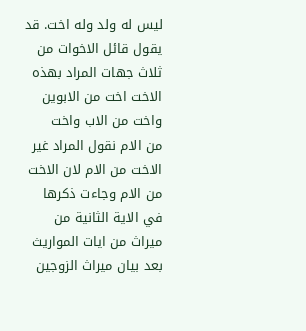ليس له ولد وله اخت. قد يقول قائل الاخوات من ثلاث جهات المراد بهذه الاخت اخت من الابوين واخت من الاب واخت
من الام نقول المراد غير الاخت من الام لان الاخت من الام وجاءت ذكرها في الاية الثانية من ميراث من ايات المواريث بعد بيان ميراث الزوجين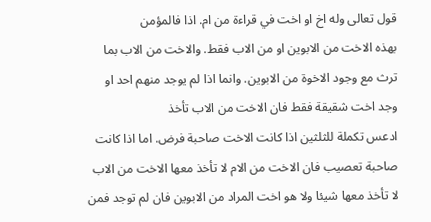قول تعالى وله اخ او اخت في قراءة من ام. اذا فالمؤمن
بهذه الاخت من الابوين او من الاب فقط. والاخت من الاب بما ترث مع وجود الاخوة من الابوين. وانما اذا لم يوجد منهم احد او وجد اخت شقيقة فقط فان الاخت من الاب تأخذ
ادعس تكملة للثلثين اذا كانت الاخت صاحبة فرض. اما اذا كانت صاحبة تعصيب فان الاخت من الام لا تأخذ معها الاخت من الاب لا تأخذ معها شيئا ولا هو اخت المراد من الابوين فان لم توجد فمن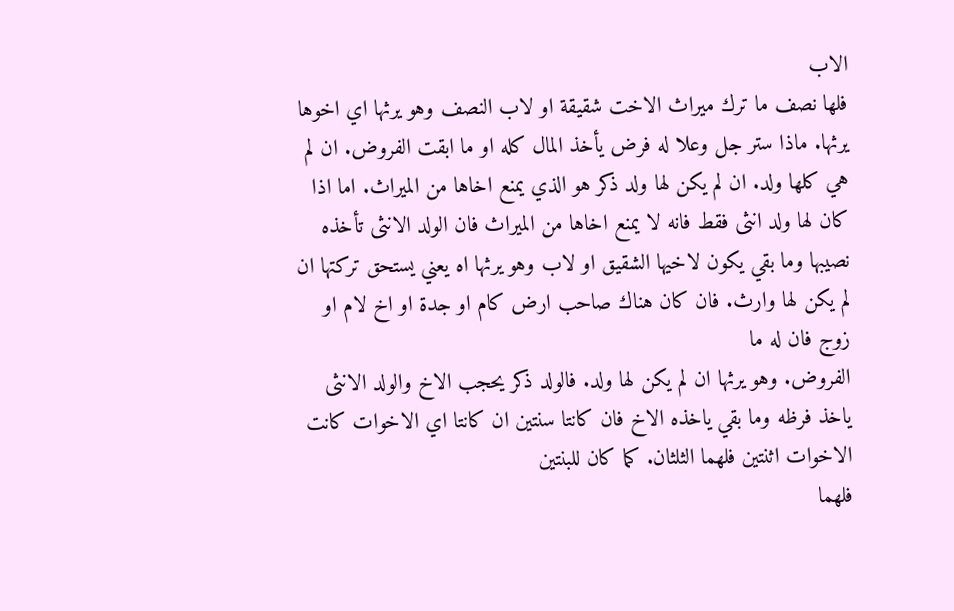الاب
فلها نصف ما ترك ميراث الاخت شقيقة او لاب النصف وهو يرثها اي اخوها يرثها. ماذا ستر جل وعلا له فرض يأخذ المال كله او ما ابقت الفروض. ان لم
هي كلها ولد. ان لم يكن لها ولد ذكر هو الذي يمنع اخاها من الميراث. اما اذا كان لها ولد انثى فقط فانه لا يمنع اخاها من الميراث فان الولد الانثى تأخذه
نصيبها وما بقي يكون لاخيها الشقيق او لاب وهو يرثها اه يعني يستحق تركتها ان لم يكن لها وارث. فان كان هناك صاحب ارض كام او جدة او اخ لام او زوج فان له ما
الفروض. وهو يرثها ان لم يكن لها ولد. فالولد ذكر يحجب الاخ والولد الانثى ياخذ فرظه وما بقي ياخذه الاخ فان كانتا سنتين ان كانتا اي الاخوات كانت الاخوات اثنتين فلهما الثلثان. كما كان للبنتين
فلهما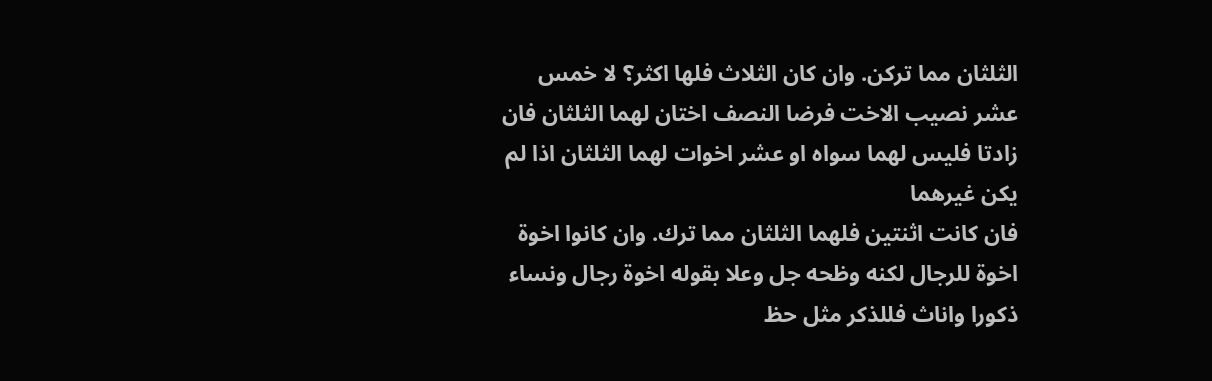الثلثان مما تركن. وان كان الثلاث فلها اكثر؟ لا خمس عشر نصيب الاخت فرضا النصف اختان لهما الثلثان فان زادتا فليس لهما سواه او عشر اخوات لهما الثلثان اذا لم يكن غيرهما
فان كانت اثنتين فلهما الثلثان مما ترك. وان كانوا اخوة اخوة للرجال لكنه وظحه جل وعلا بقوله اخوة رجال ونساء ذكورا واناث فللذكر مثل حظ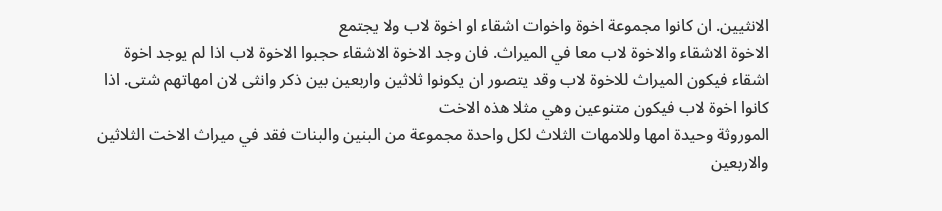الانثيين. ان كانوا مجموعة اخوة واخوات اشقاء او اخوة لاب ولا يجتمع
الاخوة الاشقاء والاخوة لاب معا في الميراث. فان وجد الاخوة الاشقاء حجبوا الاخوة لاب اذا لم يوجد اخوة اشقاء فيكون الميراث للاخوة لاب وقد يتصور ان يكونوا ثلاثين واربعين بين ذكر وانثى لان امهاتهم شتى. اذا كانوا اخوة لاب فيكون متنوعين وهي مثلا هذه الاخت
الموروثة وحيدة امها وللامهات الثلاث لكل واحدة مجموعة من البنين والبنات فقد في ميراث الاخت الثلاثين والاربعين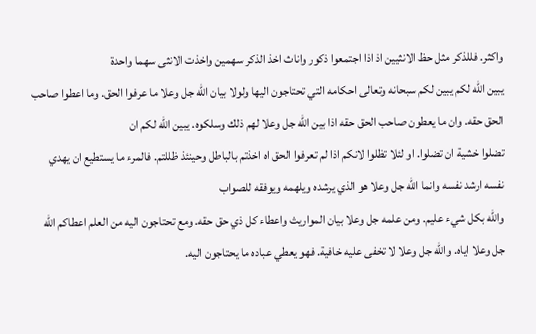واكثر. فللذكر مثل حظ الانثيين اذ اذا اجتمعوا ذكور واناث اخذ الذكر سهمين واخذت الانثى سهما واحدة
يبين الله لكم يبين لكم سبحانه وتعالى احكامه التي تحتاجون اليها ولولا بيان الله جل وعلا ما عرفوا الحق. وما اعطوا صاحب الحق حقه. وان ما يعطون صاحب الحق حقه اذا بين الله جل وعلا لهم ذلك وسلكوه. يبين الله لكم ان
تضلوا خشية ان تضلوا. او لئلا تظلوا لانكم اذا لم تعرفوا الحق اه اخذتم بالباطل وحينئذ ظللتم. فالمرء ما يستطيع ان يهدي نفسه ارشد نفسه وانما الله جل وعلا هو الذي يرشده ويلهمه ويوفقه للصواب
والله بكل شيء عليم. ومن علمه جل وعلا بيان المواريث واعطاء كل ذي حق حقه. ومع تحتاجون اليه من العلم اعطاكم الله جل وعلا اياه. والله جل وعلا لا تخفى عليه خافية. فهو يعطي عباده ما يحتاجون اليه.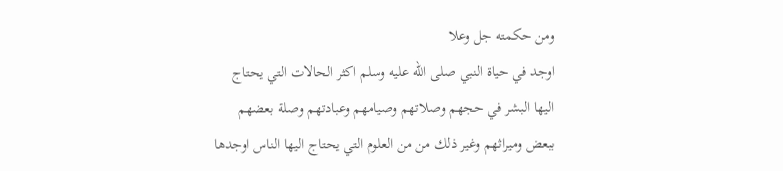ومن حكمته جل وعلا
اوجد في حياة النبي صلى الله عليه وسلم اكثر الحالات التي يحتاج اليها البشر في حجهم وصلاتهم وصيامهم وعبادتهم وصلة بعضهم ببعض وميراثهم وغير ذلك من من العلوم التي يحتاج اليها الناس اوجدها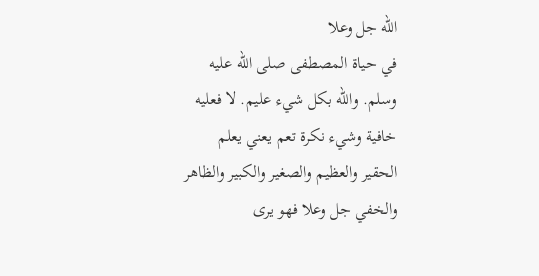الله جل وعلا
في حياة المصطفى صلى الله عليه وسلم. والله بكل شيء عليم. لا فعليه خافية وشيء نكرة تعم يعني يعلم الحقير والعظيم والصغير والكبير والظاهر والخفي جل وعلا فهو يرى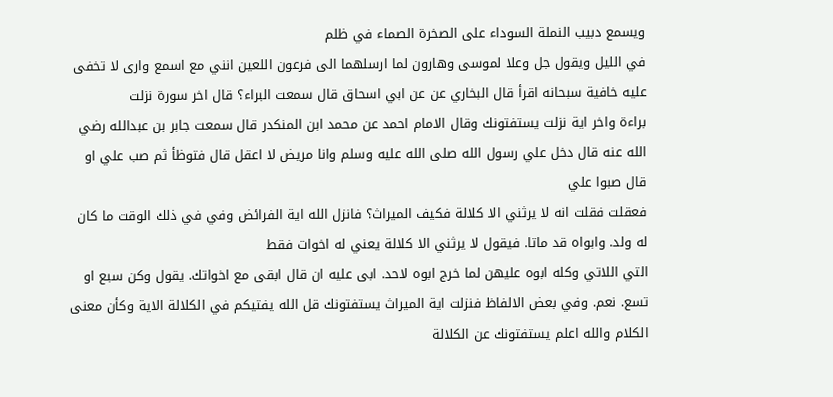ويسمع دبيب النملة السوداء على الصخرة الصماء في ظلم
في الليل ويقول جل وعلا لموسى وهارون لما ارسلهما الى فرعون اللعين انني مع اسمع وارى لا تخفى عليه خافية سبحانه اقرأ قال البخاري عن عن ابي اسحاق قال سمعت البراء؟ قال اخر سورة نزلت
براءة واخر اية نزلت يستفتونك وقال الامام احمد عن محمد ابن المنكدر قال سمعت جابر بن عبدالله رضي الله عنه قال دخل علي رسول الله صلى الله عليه وسلم وانا مريض لا اعقل قال فتوظأ ثم صب علي او قال صبوا علي
فعقلت فقلت انه لا يرثني الا كلالة فكيف الميراث؟ فانزل الله اية الفرائض وفي في ذلك الوقت ما كان له ولد. وابواه قد ماتا. فيقول لا يرثني الا كلالة يعني له اخوات فقط
التي اللاتي وكله ابوه عليهن لما خرج ابوه لاحد. ابى عليه ان قال ابقى مع اخواتك. يقول وكن سبع او تسع. نعم. وفي بعض الالفاظ فنزلت اية الميراث يستفتونك قل الله يفتيكم في الكلالة الاية وكأن معنى الكلام والله اعلم يستفتونك عن الكلالة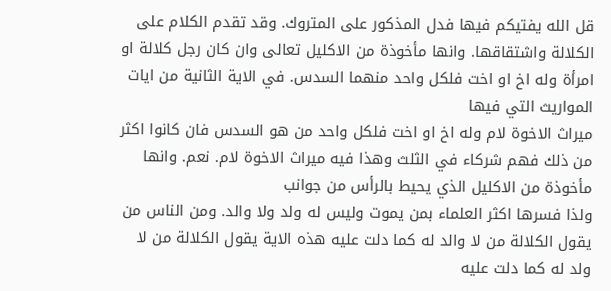قل الله يفتيكم فيها فدل المذكور على المتروك. وقد تقدم الكلام على الكلالة واشتقاقها. وانها مأخوذة من الاكليل تعالى وان كان رجل كلالة او امرأة وله اخ او اخت فلكل واحد منهما السدس. في الاية الثانية من ايات المواريث التي فيها
ميراث الاخوة لام وله اخ او اخت فلكل واحد من هو السدس فان كانوا اكثر من ذلك فهم شركاء في الثلث وهذا فيه ميراث الاخوة لام. نعم. وانها مأخوذة من الاكليل الذي يحيط بالرأس من جوانب
ولذا فسرها اكثر العلماء بمن يموت وليس له ولد ولا والد. ومن الناس من يقول الكلالة من لا والد له كما دلت عليه هذه الاية يقول الكلالة من لا ولد له كما دلت عليه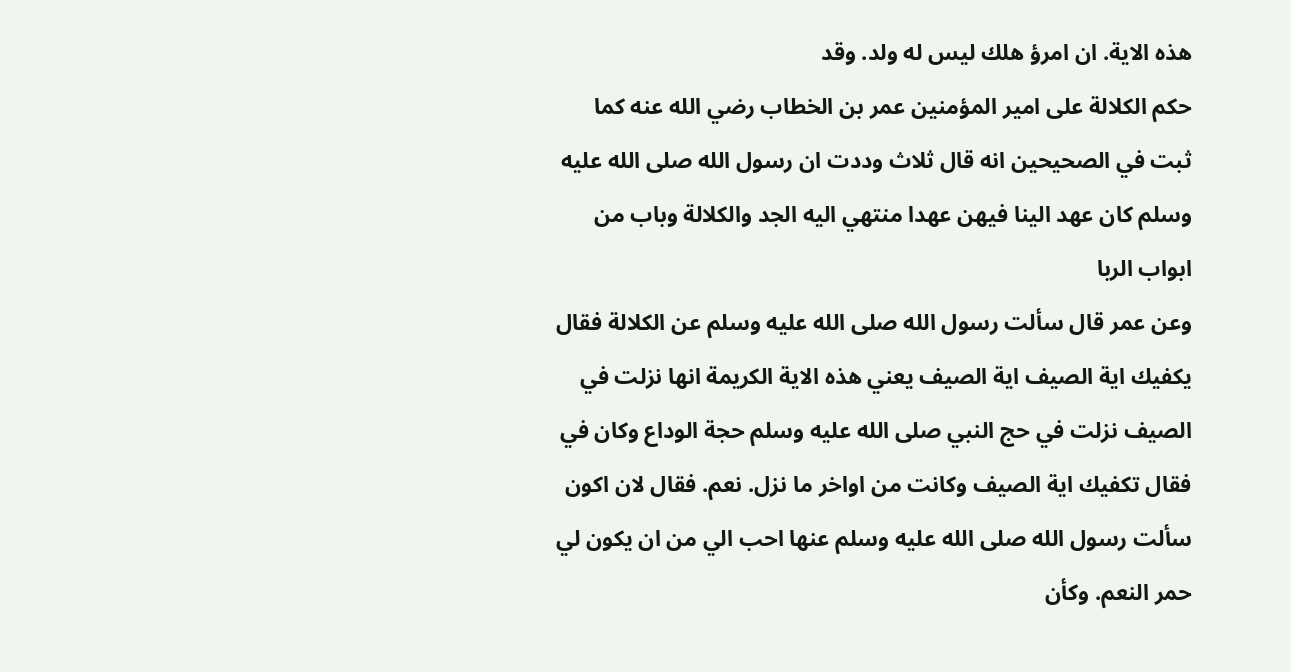هذه الاية. ان امرؤ هلك ليس له ولد. وقد
حكم الكلالة على امير المؤمنين عمر بن الخطاب رضي الله عنه كما ثبت في الصحيحين انه قال ثلاث وددت ان رسول الله صلى الله عليه وسلم كان عهد الينا فيهن عهدا منتهي اليه الجد والكلالة وباب من ابواب الربا
وعن عمر قال سألت رسول الله صلى الله عليه وسلم عن الكلالة فقال يكفيك اية الصيف اية الصيف يعني هذه الاية الكريمة انها نزلت في الصيف نزلت في حج النبي صلى الله عليه وسلم حجة الوداع وكان في
فقال تكفيك اية الصيف وكانت من اواخر ما نزل. نعم. فقال لان اكون سألت رسول الله صلى الله عليه وسلم عنها احب الي من ان يكون لي حمر النعم. وكأن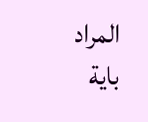المراد باية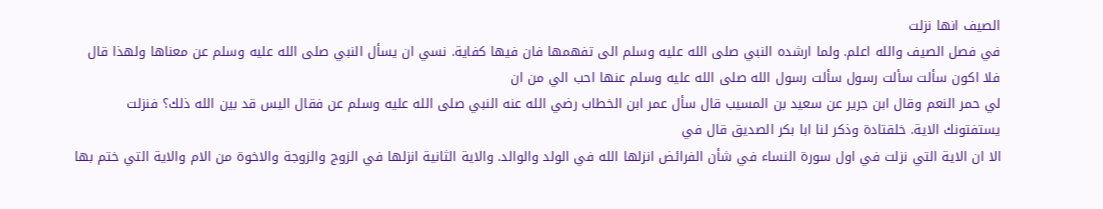الصيف انها نزلت
في فصل الصيف والله اعلم. ولما ارشده النبي صلى الله عليه وسلم الى تفهمها فان فيها كفاية. نسي ان يسأل النبي صلى الله عليه وسلم عن معناها ولهذا قال فلا اكون سألت سألت رسول سألت رسول الله صلى الله عليه وسلم عنها احب الي من ان
لي حمر النعم وقال ابن جرير عن سعيد بن المسيب قال سأل عمر ابن الخطاب رضي الله عنه النبي صلى الله عليه وسلم عن فقال اليس قد بين الله ذلك؟ فنزلت يستفتونك الاية. خلقتادة وذكر لنا ابا بكر الصديق قال في
الا ان الاية التي نزلت في اول سورة النساء في شأن الفرائض انزلها الله في الولد والوالد. والاية الثانية انزلها في الزوج والزوجة والاخوة من الام والاية التي ختم بها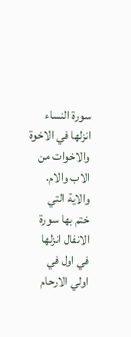سورة النساء انزلها في الاخوة والاخوات من الاب والام. والاية التي
ختم بها سورة الانفال انزلها في اول في اولي الارحام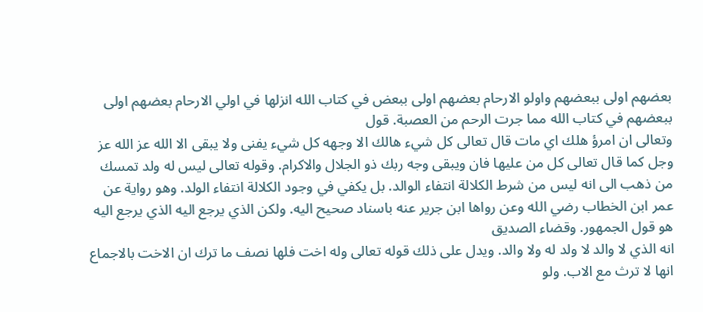بعضهم اولى ببعضهم واولو الارحام بعضهم اولى ببعض في كتاب الله انزلها في اولي الارحام بعضهم اولى ببعضهم في كتاب الله مما جرت الرحم من العصبة. قول
وتعالى ان امرؤ هلك اي مات قال تعالى كل شيء هالك الا وجهه كل شيء يفنى ولا يبقى الا الله عز الله عز وجل كما قال تعالى كل من عليها فان ويبقى وجه ربك ذو الجلال والاكرام. وقوله تعالى ليس له ولد تمسك
من ذهب الى انه ليس من شرط الكلالة انتفاء الوالد. بل يكفي في وجود الكلالة انتفاء الولد. وهو رواية عن عمر ابن الخطاب رضي الله وعن رواها ابن جرير عنه باسناد صحيح اليه. ولكن الذي يرجع اليه الذي يرجع اليه هو قول الجمهور. وقضاء الصديق
انه الذي لا والد لا ولد له ولا والد. ويدل على ذلك قوله تعالى وله اخت فلها نصف ما ترك ان الاخت بالاجماع انها لا ترث مع الاب. ولو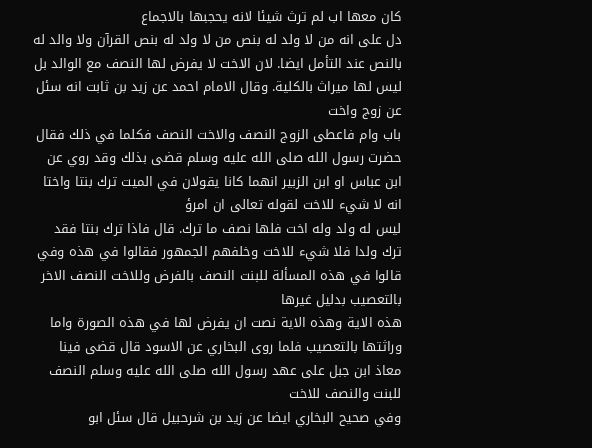كان معها اب لم ترث شيئا لانه يحجبها بالاجماع
دل على انه من لا ولد له بنص من لا ولد له بنص القرآن ولا والد له بالنص عند التأمل ايضا. لان الاخت لا يفرض لها النصف مع الوالد بل ليس لها ميراث بالكلية. وقال الامام احمد عن زيد بن ثابت انه سئل عن زوج واخت
باب وام فاعطى الزوج النصف والاخت النصف فكلما في ذلك فقال حضرت رسول الله صلى الله عليه وسلم قضى بذلك وقد روي عن ابن عباس او ابن الزبير انهما كانا يقولان في الميت ترك بنتا واختا انه لا شيء للاخت لقوله تعالى ان امرؤ
ليس له ولد وله اخت فلها نصف ما ترك. قال فاذا ترك بنتا فقد ترك ولدا فلا شيء للاخت وخلفهم الجمهور فقالوا في هذه وفي قالوا في هذه المسألة للبنت النصف بالفرض وللاخت النصف الاخر بالتعصيب بدليل غيرها
هذه الاية وهذه الاية نصت ان يفرض لها في هذه الصورة واما وراثتها بالتعصيب فلما روى البخاري عن الاسود قال قضى فينا معاذ ابن جبل على عهد رسول الله صلى الله عليه وسلم النصف للبنت والنصف للاخت
وفي صحيح البخاري ايضا عن زيد بن شرحبيل قال سئل ابو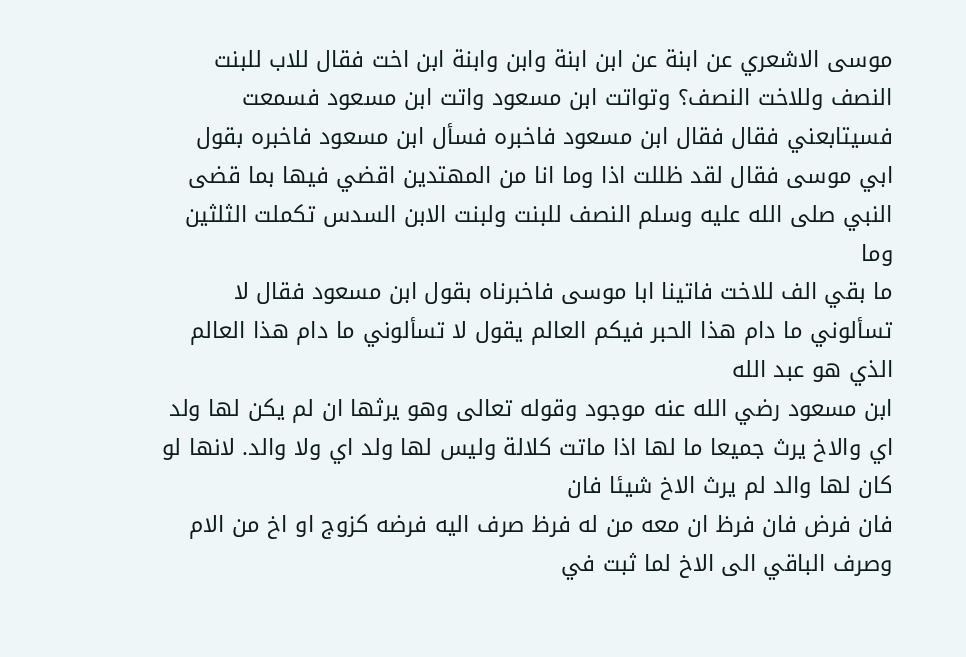موسى الاشعري عن ابنة عن ابن ابنة وابن وابنة ابن اخت فقال للاب للبنت النصف وللاخت النصف؟ وتواتت ابن مسعود واتت ابن مسعود فسمعت
فسيتابعني فقال فقال ابن مسعود فاخبره فسأل ابن مسعود فاخبره بقول ابي موسى فقال لقد ظللت اذا وما انا من المهتدين اقضي فيها بما قضى النبي صلى الله عليه وسلم النصف للبنت ولبنت الابن السدس تكملت الثلثين وما
ما بقي الف للاخت فاتينا ابا موسى فاخبرناه بقول ابن مسعود فقال لا تسألوني ما دام هذا الحبر فيكم العالم يقول لا تسألوني ما دام هذا العالم الذي هو عبد الله
ابن مسعود رضي الله عنه موجود وقوله تعالى وهو يرثها ان لم يكن لها ولد اي والاخ يرث جميعا ما لها اذا ماتت كلالة وليس لها ولد اي ولا والد. لانها لو كان لها والد لم يرث الاخ شيئا فان
فان فرض فان فرظ ان معه من له فرظ صرف اليه فرضه كزوج او اخ من الام وصرف الباقي الى الاخ لما ثبت في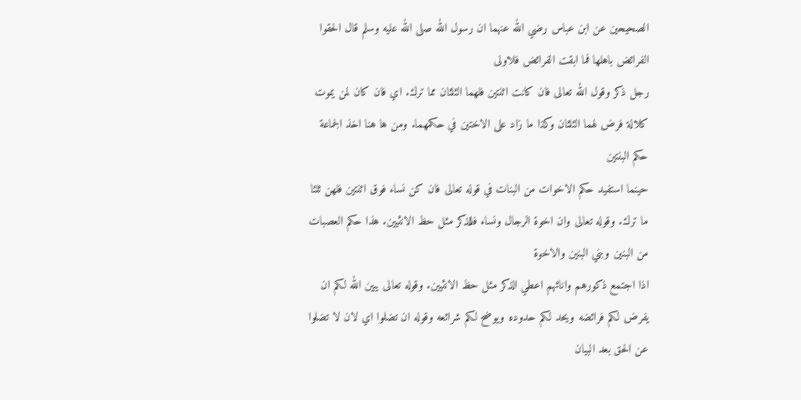الصحيحين عن ابن عباس رضي الله عنهما ان رسول الله صلى الله عليه وسلم قال الحقوا الفرائض باهلها فما ابقت الفرائض فلاولى
رجل ذكر وقول الله تعالى فان كانت اثنتين فلهما الثلثان مما ترك. اي فان كان لمن يموت كلالة فرض لهما الثلثان وكذا ما زاد على الاختين في حكمهما. ومن ها هنا اخذ الجماعة حكم البنتين
حينما استفيد حكم الاخوات من البنات في قوله تعالى فان كن نساء فوق اثنتين فلهن ثلثا ما ترك. وقوله تعالى وان اخوة الرجال ونساء فللذكر مثل حظ الانثيين. هذا حكم العصبات من البنين وبني البنين والاخوة
اذا اجتمع ذكورهم واناثهم اعطي الذكر مثل حظ الانثيين. وقوله تعالى يبين الله لكم ان يفرض لكم فرائضه ويحد لكم حدوده ويوضح لكم شرائعه وقوله ان تضلوا اي لان لا تضلوا عن الحق بعد البيان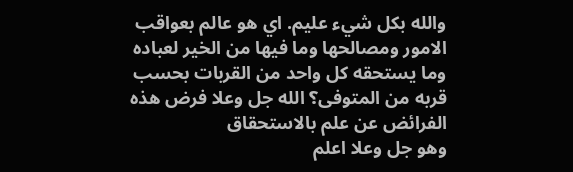والله بكل شيء عليم. اي هو عالم بعواقب الامور ومصالحها وما فيها من الخير لعباده وما يستحقه كل واحد من القربات بحسب قربه من المتوفى؟ الله جل وعلا فرض هذه الفرائض عن علم بالاستحقاق
وهو جل وعلا اعلم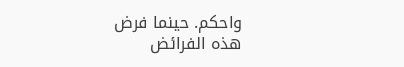واحكم. حينما فرض هذه الفرائض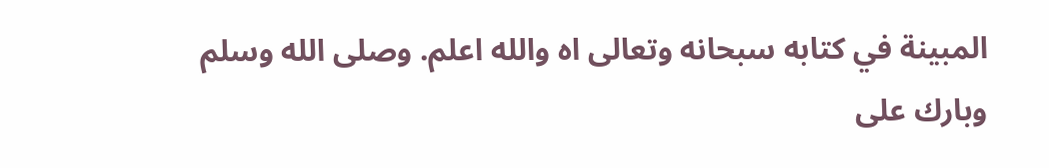المبينة في كتابه سبحانه وتعالى اه والله اعلم. وصلى الله وسلم وبارك على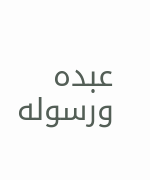عبده ورسوله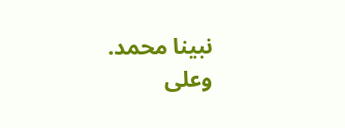نبينا محمد. وعلى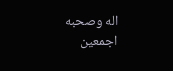اله وصحبه اجمعين